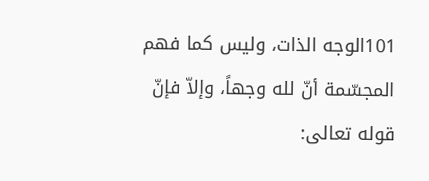101الوجه الذات، وليس كما فهم المجسّمة أنّ لله وجهاً، وإلاّ فإنّ قوله تعالى: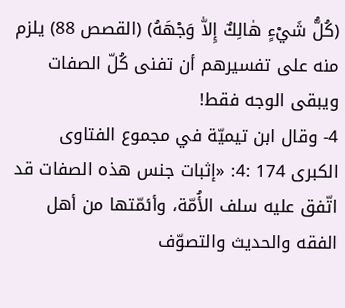(كُلُّ شَيْءٍ هٰالِكٌ إِلاّٰ وَجْهَهُ) (القصص 88) يلزم منه على تفسيرهم أن تفنى كُلّ الصفات ويبقى الوجه فقط!
4- وقال ابن تيميّة في مجموع الفتاوى الكبرى 174 :4: «إثبات جنس هذه الصفات قد اتّفق عليه سلف الأُمّة، وأئمّتها من أهل الفقه والحديث والتصوّف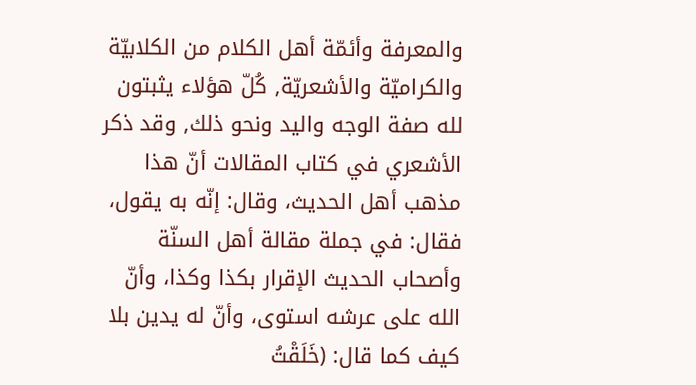والمعرفة وأئمّة أهل الكلام من الكلابيّة والكراميّة والأشعريّة, كُلّ هؤلاء يثبتون لله صفة الوجه واليد ونحو ذلك, وقد ذكر الأشعري في كتاب المقالات أنّ هذا مذهب أهل الحديث، وقال: إنّه به يقول، فقال: في جملة مقالة أهل السنّة وأصحاب الحديث الإقرار بكذا وكذا، وأنّ الله على عرشه استوى، وأنّ له يدين بلا كيف كما قال: (خَلَقْتُ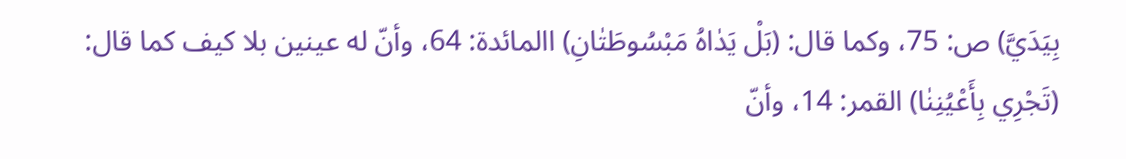بِيَدَيَّ) ص: 75، وكما قال: (بَلْ يَدٰاهُ مَبْسُوطَتٰانِ) االمائدة: 64، وأنّ له عينين بلا كيف كما قال: (تَجْرِي بِأَعْيُنِنٰا) القمر: 14، وأنّ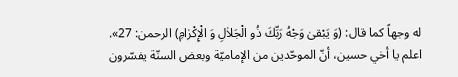له وجهاً كما قال: (وَ يَبْقىٰ وَجْهُ رَبِّكَ ذُو الْجَلاٰلِ وَ الْإِكْرٰامِ) الرحمن: 27».
اعلم يا أخي حسين، أنّ الموحّدين من الإماميّة وبعض السنّة يفسّرون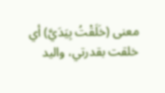معنى (خَلَقْتُ بِيَدَيَّ) أي خلقت بقدرتي، واليد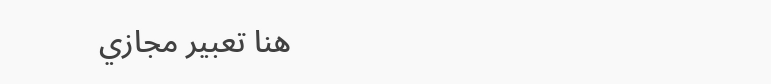هنا تعبير مجازي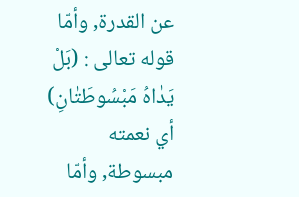عن القدرة, وأمّا قوله تعالى : (بَلْ يَدٰاهُ مَبْسُوطَتٰانِ) أي نعمته مبسوطة, وأمّا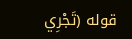قوله (تَجْرِي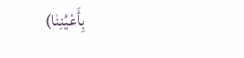بِأَعْيُنِنٰا)